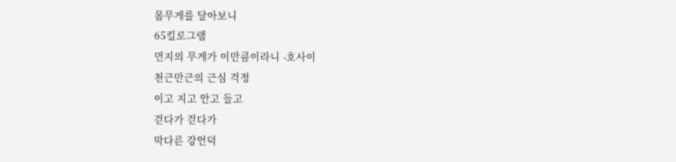몸무게를 달아보니
65킬로그램
먼지의 무게가 이만큼이라니 -호사이
천근만근의 근심 걱정
이고 지고 안고 들고
걷다가 걷다가
막다른 강언덕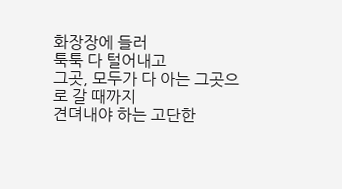화장장에 들러
툭툭 다 털어내고
그곳, 모두가 다 아는 그곳으로 갈 때까지
견뎌내야 하는 고단한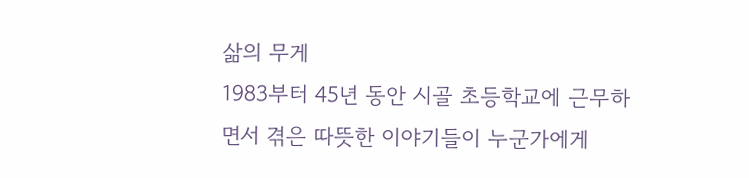삶의 무게
1983부터 45년 동안 시골 초등학교에 근무하면서 겪은 따뜻한 이야기들이 누군가에게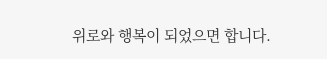위로와 행복이 되었으면 합니다.